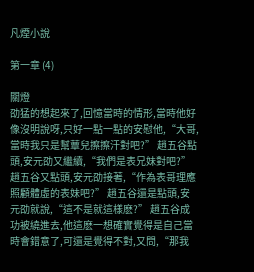凡煙小說

第一章 (4)

關燈
劭猛的想起來了,回憶當時的情形,當時他好像沒明說呀,只好一點一點的安慰他,“大哥,當時我只是幫蕈兒擦擦汗對吧?” 趙五谷點頭,安元劭又繼續,“我們是表兄妹對吧?” 趙五谷又點頭,安元劭接著,“作為表哥理應照顧體虛的表妹吧?” 趙五谷還是點頭,安元劭就說,“這不是就這樣麽?” 趙五谷成功被繞進去,他這麽一想確實覺得是自己當時會錯意了,可還是覺得不對,又問,“那我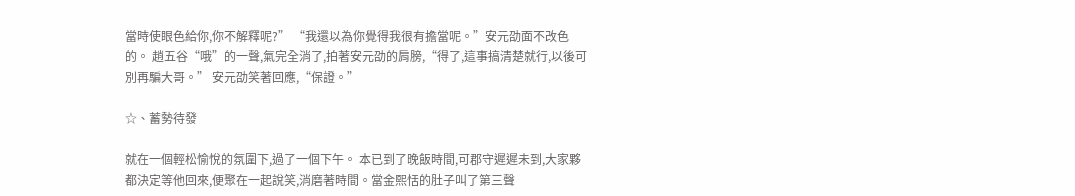當時使眼色給你,你不解釋呢?” “我還以為你覺得我很有擔當呢。”安元劭面不改色的。 趙五谷“哦”的一聲,氣完全消了,拍著安元劭的肩膀,“得了,這事搞清楚就行,以後可別再騙大哥。” 安元劭笑著回應,“保證。”

☆、蓄勢待發

就在一個輕松愉悅的氛圍下,過了一個下午。 本已到了晚飯時間,可郡守遲遲未到,大家夥都決定等他回來,便聚在一起說笑,消磨著時間。當金熙恬的肚子叫了第三聲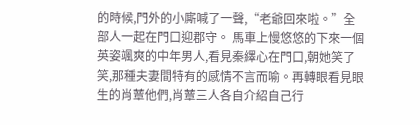的時候,門外的小廝喊了一聲,“老爺回來啦。”全部人一起在門口迎郡守。 馬車上慢悠悠的下來一個英姿颯爽的中年男人,看見秦繹心在門口,朝她笑了笑,那種夫妻間特有的感情不言而喻。再轉眼看見眼生的肖蕈他們,肖蕈三人各自介紹自己行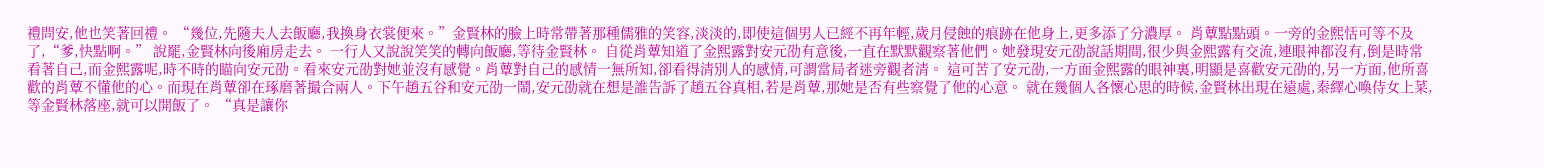禮問安,他也笑著回禮。 “幾位,先隨夫人去飯廳,我換身衣裳便來。”金賢林的臉上時常帶著那種儒雅的笑容,淡淡的,即使這個男人已經不再年輕,歲月侵蝕的痕跡在他身上,更多添了分濃厚。 肖蕈點點頭。一旁的金熙恬可等不及了,“爹,快點啊。” 說罷,金賢林向後廂房走去。 一行人又說說笑笑的轉向飯廳,等待金賢林。 自從肖蕈知道了金熙露對安元劭有意後,一直在默默觀察著他們。她發現安元劭說話期間,很少與金熙露有交流,連眼神都沒有,倒是時常看著自己,而金熙露呢,時不時的瞄向安元劭。看來安元劭對她並沒有感覺。肖蕈對自己的感情一無所知,卻看得清別人的感情,可謂當局者迷旁觀者清。 這可苦了安元劭,一方面金熙露的眼神裏,明顯是喜歡安元劭的,另一方面,他所喜歡的肖蕈不懂他的心。而現在肖蕈卻在琢磨著撮合兩人。下午趙五谷和安元劭一鬧,安元劭就在想是誰告訴了趙五谷真相,若是肖蕈,那她是否有些察覺了他的心意。 就在幾個人各懷心思的時候,金賢林出現在遠處,秦繹心喚侍女上菜,等金賢林落座,就可以開飯了。 “真是讓你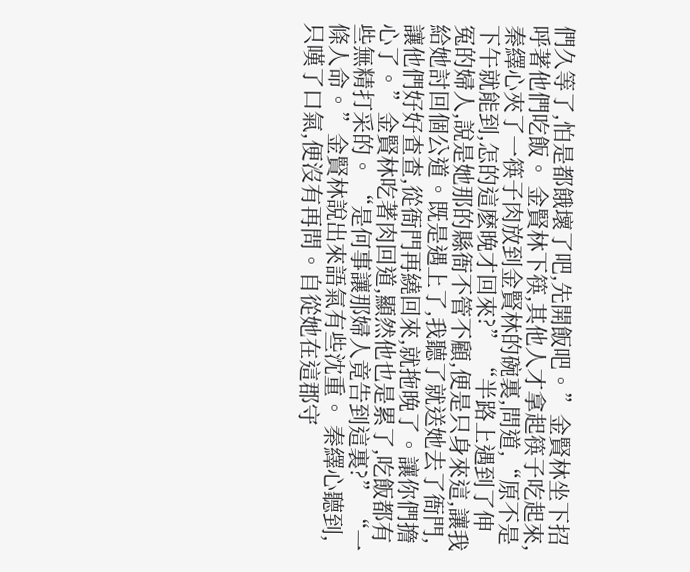們久等了,怕是都餓壞了吧,先開飯吧。”金賢林坐下招呼著他們吃飯。 金賢林下筷,其他人才拿起筷子吃起來,秦繹心夾了一筷子肉放到金賢林的碗裏,問道,“原不是下午就能到,怎的這麽晚才回來?” “半路上遇到了伸冤的婦人,說是她那的縣衙不管不顧,便是只身來這,讓我給她討回個公道。既是遇上了,我聽了就送她去了衙門,讓他們好好查查,從衙門再繞回來,就拖晚了。讓你們擔心了。”金賢林吃著肉回道,顯然他也是累了,吃飯都有些無精打采的。 “是何事讓那婦人竟告到這裏?” “一條人命。”金賢林說出來語氣有些沈重。 秦繹心聽到,只嘆了口氣,便沒有再問。自從她在這郡守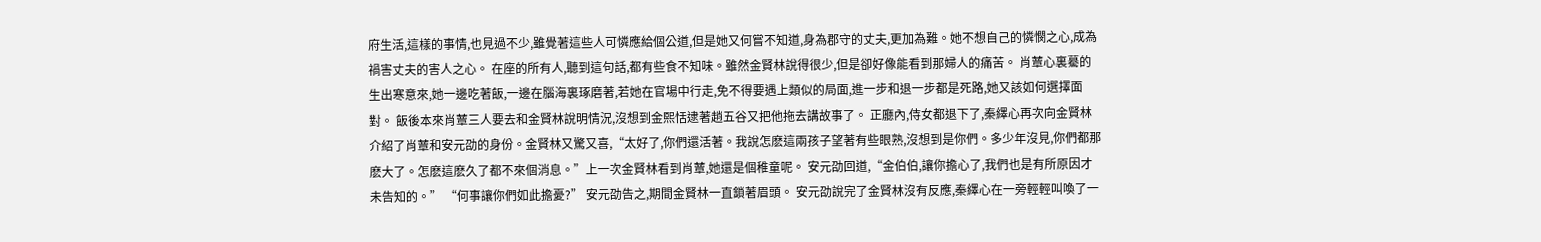府生活,這樣的事情,也見過不少,雖覺著這些人可憐應給個公道,但是她又何嘗不知道,身為郡守的丈夫,更加為難。她不想自己的憐憫之心,成為禍害丈夫的害人之心。 在座的所有人,聽到這句話,都有些食不知味。雖然金賢林說得很少,但是卻好像能看到那婦人的痛苦。 肖蕈心裏驀的生出寒意來,她一邊吃著飯,一邊在腦海裏琢磨著,若她在官場中行走,免不得要遇上類似的局面,進一步和退一步都是死路,她又該如何選擇面對。 飯後本來肖蕈三人要去和金賢林說明情況,沒想到金熙恬逮著趙五谷又把他拖去講故事了。 正廳內,侍女都退下了,秦繹心再次向金賢林介紹了肖蕈和安元劭的身份。金賢林又驚又喜,“太好了,你們還活著。我說怎麽這兩孩子望著有些眼熟,沒想到是你們。多少年沒見,你們都那麽大了。怎麽這麽久了都不來個消息。”上一次金賢林看到肖蕈,她還是個稚童呢。 安元劭回道,“金伯伯,讓你擔心了,我們也是有所原因才未告知的。” “何事讓你們如此擔憂?” 安元劭告之,期間金賢林一直鎖著眉頭。 安元劭說完了金賢林沒有反應,秦繹心在一旁輕輕叫喚了一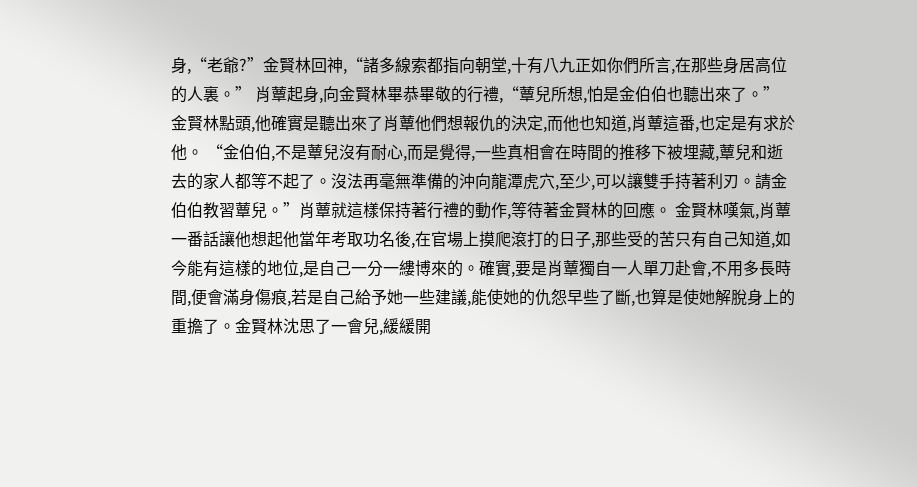身,“老爺?”金賢林回神,“諸多線索都指向朝堂,十有八九正如你們所言,在那些身居高位的人裏。” 肖蕈起身,向金賢林畢恭畢敬的行禮,“蕈兒所想,怕是金伯伯也聽出來了。” 金賢林點頭,他確實是聽出來了肖蕈他們想報仇的決定,而他也知道,肖蕈這番,也定是有求於他。 “金伯伯,不是蕈兒沒有耐心,而是覺得,一些真相會在時間的推移下被埋藏,蕈兒和逝去的家人都等不起了。沒法再毫無準備的沖向龍潭虎穴,至少,可以讓雙手持著利刃。請金伯伯教習蕈兒。”肖蕈就這樣保持著行禮的動作,等待著金賢林的回應。 金賢林嘆氣,肖蕈一番話讓他想起他當年考取功名後,在官場上摸爬滾打的日子,那些受的苦只有自己知道,如今能有這樣的地位,是自己一分一縷博來的。確實,要是肖蕈獨自一人單刀赴會,不用多長時間,便會滿身傷痕,若是自己給予她一些建議,能使她的仇怨早些了斷,也算是使她解脫身上的重擔了。金賢林沈思了一會兒,緩緩開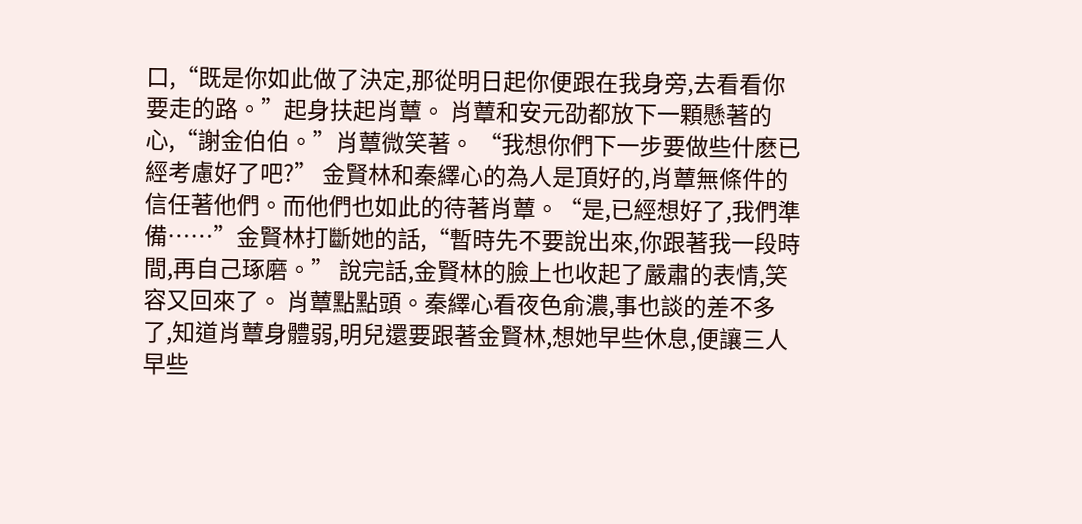口,“既是你如此做了決定,那從明日起你便跟在我身旁,去看看你要走的路。”起身扶起肖蕈。 肖蕈和安元劭都放下一顆懸著的心,“謝金伯伯。”肖蕈微笑著。 “我想你們下一步要做些什麽已經考慮好了吧?” 金賢林和秦繹心的為人是頂好的,肖蕈無條件的信任著他們。而他們也如此的待著肖蕈。“是,已經想好了,我們準備……”金賢林打斷她的話,“暫時先不要說出來,你跟著我一段時間,再自己琢磨。” 說完話,金賢林的臉上也收起了嚴肅的表情,笑容又回來了。 肖蕈點點頭。秦繹心看夜色俞濃,事也談的差不多了,知道肖蕈身體弱,明兒還要跟著金賢林,想她早些休息,便讓三人早些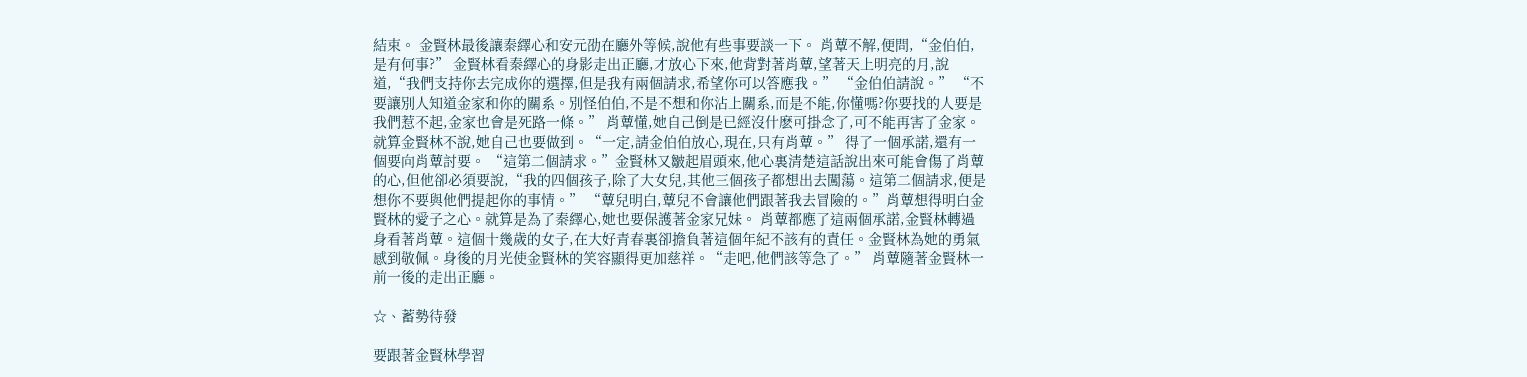結束。 金賢林最後讓秦繹心和安元劭在廳外等候,說他有些事要談一下。 肖蕈不解,便問,“金伯伯,是有何事?” 金賢林看秦繹心的身影走出正廳,才放心下來,他背對著肖蕈,望著天上明亮的月,說道,“我們支持你去完成你的選擇,但是我有兩個請求,希望你可以答應我。” “金伯伯請說。” “不要讓別人知道金家和你的關系。別怪伯伯,不是不想和你沾上關系,而是不能,你懂嗎?你要找的人要是我們惹不起,金家也會是死路一條。” 肖蕈懂,她自己倒是已經沒什麽可掛念了,可不能再害了金家。就算金賢林不說,她自己也要做到。“一定,請金伯伯放心,現在,只有肖蕈。” 得了一個承諾,還有一個要向肖蕈討要。 “這第二個請求。”金賢林又皺起眉頭來,他心裏清楚這話說出來可能會傷了肖蕈的心,但他卻必須要說,“我的四個孩子,除了大女兒,其他三個孩子都想出去闖蕩。這第二個請求,便是想你不要與他們提起你的事情。” “蕈兒明白,蕈兒不會讓他們跟著我去冒險的。”肖蕈想得明白金賢林的愛子之心。就算是為了秦繹心,她也要保護著金家兄妹。 肖蕈都應了這兩個承諾,金賢林轉過身看著肖蕈。這個十幾歲的女子,在大好青春裏卻擔負著這個年紀不該有的責任。金賢林為她的勇氣感到敬佩。身後的月光使金賢林的笑容顯得更加慈祥。“走吧,他們該等急了。” 肖蕈隨著金賢林一前一後的走出正廳。

☆、蓄勢待發

要跟著金賢林學習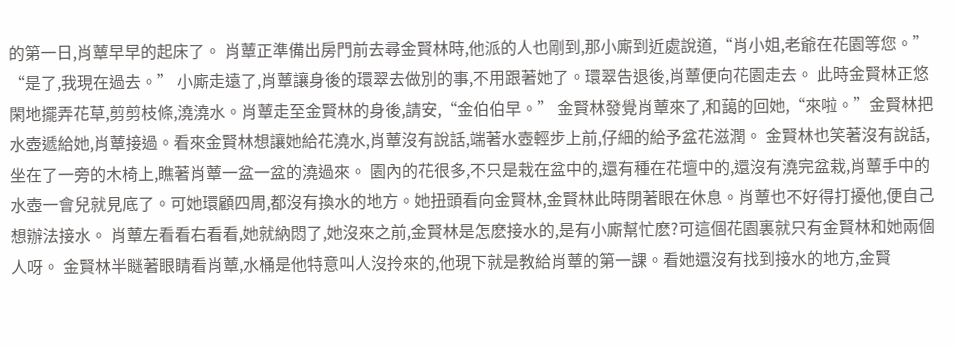的第一日,肖蕈早早的起床了。 肖蕈正準備出房門前去尋金賢林時,他派的人也剛到,那小廝到近處說道,“肖小姐,老爺在花園等您。” “是了,我現在過去。” 小廝走遠了,肖蕈讓身後的環翠去做別的事,不用跟著她了。環翠告退後,肖蕈便向花園走去。 此時金賢林正悠閑地擺弄花草,剪剪枝條,澆澆水。肖蕈走至金賢林的身後,請安,“金伯伯早。” 金賢林發覺肖蕈來了,和藹的回她,“來啦。”金賢林把水壺遞給她,肖蕈接過。看來金賢林想讓她給花澆水,肖蕈沒有說話,端著水壺輕步上前,仔細的給予盆花滋潤。 金賢林也笑著沒有說話,坐在了一旁的木椅上,瞧著肖蕈一盆一盆的澆過來。 園內的花很多,不只是栽在盆中的,還有種在花壇中的,還沒有澆完盆栽,肖蕈手中的水壺一會兒就見底了。可她環顧四周,都沒有換水的地方。她扭頭看向金賢林,金賢林此時閉著眼在休息。肖蕈也不好得打擾他,便自己想辦法接水。 肖蕈左看看右看看,她就納悶了,她沒來之前,金賢林是怎麽接水的,是有小廝幫忙麽?可這個花園裏就只有金賢林和她兩個人呀。 金賢林半瞇著眼睛看肖蕈,水桶是他特意叫人沒拎來的,他現下就是教給肖蕈的第一課。看她還沒有找到接水的地方,金賢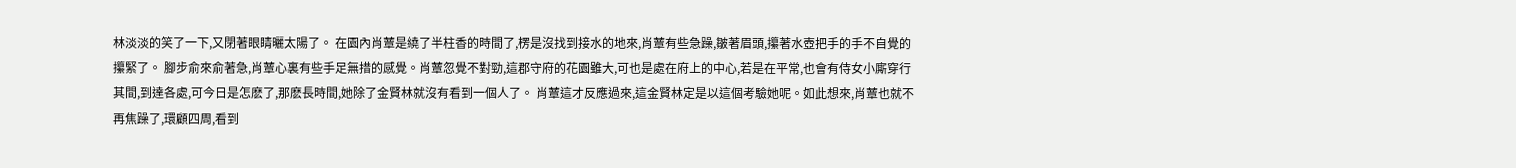林淡淡的笑了一下,又閉著眼睛曬太陽了。 在園內肖蕈是繞了半柱香的時間了,楞是沒找到接水的地來,肖蕈有些急躁,皺著眉頭,攥著水壺把手的手不自覺的攥緊了。 腳步俞來俞著急,肖蕈心裏有些手足無措的感覺。肖蕈忽覺不對勁,這郡守府的花園雖大,可也是處在府上的中心,若是在平常,也會有侍女小廝穿行其間,到達各處,可今日是怎麽了,那麽長時間,她除了金賢林就沒有看到一個人了。 肖蕈這才反應過來,這金賢林定是以這個考驗她呢。如此想來,肖蕈也就不再焦躁了,環顧四周,看到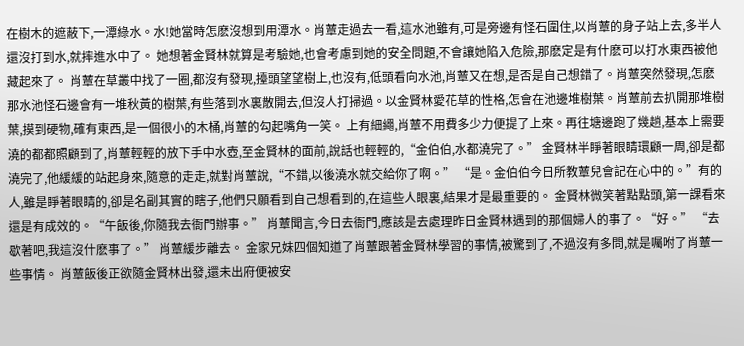在樹木的遮蔽下,一潭綠水。水!她當時怎麽沒想到用潭水。肖蕈走過去一看,這水池雖有,可是旁邊有怪石圍住,以肖蕈的身子站上去,多半人還沒打到水,就摔進水中了。 她想著金賢林就算是考驗她,也會考慮到她的安全問題,不會讓她陷入危險,那麽定是有什麽可以打水東西被他藏起來了。 肖蕈在草叢中找了一圈,都沒有發現,擡頭望望樹上,也沒有,低頭看向水池,肖蕈又在想,是否是自己想錯了。肖蕈突然發現,怎麽那水池怪石邊會有一堆秋黃的樹葉,有些落到水裏散開去,但沒人打掃過。以金賢林愛花草的性格,怎會在池邊堆樹葉。肖蕈前去扒開那堆樹葉,摸到硬物,確有東西,是一個很小的木桶,肖蕈的勾起嘴角一笑。 上有細繩,肖蕈不用費多少力便提了上來。再往塘邊跑了幾趟,基本上需要澆的都都照顧到了,肖蕈輕輕的放下手中水壺,至金賢林的面前,說話也輕輕的,“金伯伯,水都澆完了。” 金賢林半睜著眼睛環顧一周,卻是都澆完了,他緩緩的站起身來,隨意的走走,就對肖蕈說,“不錯,以後澆水就交給你了啊。” “是。金伯伯今日所教蕈兒會記在心中的。”有的人,雖是睜著眼睛的,卻是名副其實的瞎子,他們只願看到自己想看到的,在這些人眼裏,結果才是最重要的。 金賢林微笑著點點頭,第一課看來還是有成效的。“午飯後,你隨我去衙門辦事。” 肖蕈聞言,今日去衙門,應該是去處理昨日金賢林遇到的那個婦人的事了。“好。” “去歇著吧,我這沒什麽事了。” 肖蕈緩步離去。 金家兄妹四個知道了肖蕈跟著金賢林學習的事情,被驚到了,不過沒有多問,就是囑咐了肖蕈一些事情。 肖蕈飯後正欲隨金賢林出發,還未出府便被安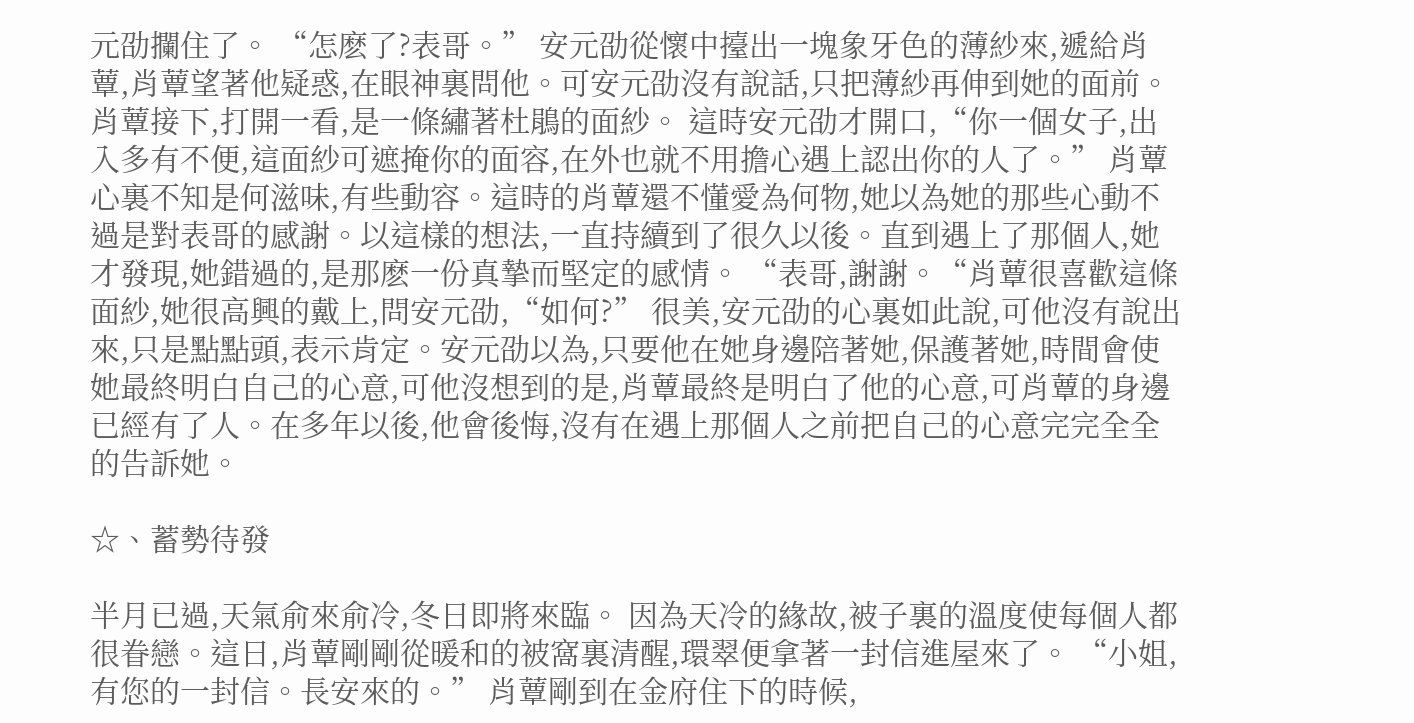元劭攔住了。 “怎麽了?表哥。” 安元劭從懷中擡出一塊象牙色的薄紗來,遞給肖蕈,肖蕈望著他疑惑,在眼神裏問他。可安元劭沒有說話,只把薄紗再伸到她的面前。 肖蕈接下,打開一看,是一條繡著杜鵑的面紗。 這時安元劭才開口,“你一個女子,出入多有不便,這面紗可遮掩你的面容,在外也就不用擔心遇上認出你的人了。” 肖蕈心裏不知是何滋味,有些動容。這時的肖蕈還不懂愛為何物,她以為她的那些心動不過是對表哥的感謝。以這樣的想法,一直持續到了很久以後。直到遇上了那個人,她才發現,她錯過的,是那麽一份真摯而堅定的感情。 “表哥,謝謝。“肖蕈很喜歡這條面紗,她很高興的戴上,問安元劭,“如何?” 很美,安元劭的心裏如此說,可他沒有說出來,只是點點頭,表示肯定。安元劭以為,只要他在她身邊陪著她,保護著她,時間會使她最終明白自己的心意,可他沒想到的是,肖蕈最終是明白了他的心意,可肖蕈的身邊已經有了人。在多年以後,他會後悔,沒有在遇上那個人之前把自己的心意完完全全的告訴她。

☆、蓄勢待發

半月已過,天氣俞來俞冷,冬日即將來臨。 因為天冷的緣故,被子裏的溫度使每個人都很眷戀。這日,肖蕈剛剛從暖和的被窩裏清醒,環翠便拿著一封信進屋來了。 “小姐,有您的一封信。長安來的。” 肖蕈剛到在金府住下的時候,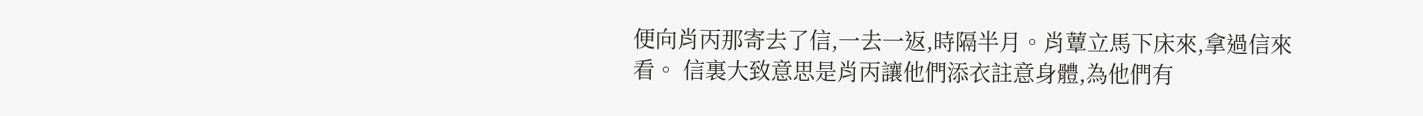便向肖丙那寄去了信,一去一返,時隔半月。肖蕈立馬下床來,拿過信來看。 信裏大致意思是肖丙讓他們添衣註意身體,為他們有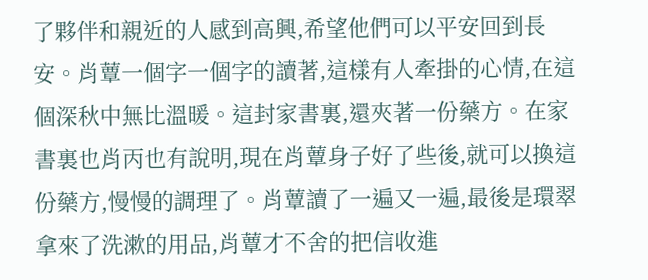了夥伴和親近的人感到高興,希望他們可以平安回到長安。肖蕈一個字一個字的讀著,這樣有人牽掛的心情,在這個深秋中無比溫暖。這封家書裏,還夾著一份藥方。在家書裏也肖丙也有說明,現在肖蕈身子好了些後,就可以換這份藥方,慢慢的調理了。肖蕈讀了一遍又一遍,最後是環翠拿來了洗漱的用品,肖蕈才不舍的把信收進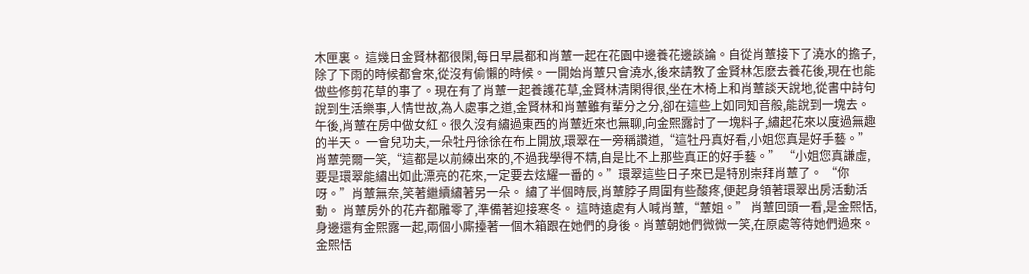木匣裏。 這幾日金賢林都很閑,每日早晨都和肖蕈一起在花園中邊養花邊談論。自從肖蕈接下了澆水的擔子,除了下雨的時候都會來,從沒有偷懶的時候。一開始肖蕈只會澆水,後來請教了金賢林怎麽去養花後,現在也能做些修剪花草的事了。現在有了肖蕈一起養護花草,金賢林清閑得很,坐在木椅上和肖蕈談天說地,從書中詩句說到生活樂事,人情世故,為人處事之道,金賢林和肖蕈雖有輩分之分,卻在這些上如同知音般,能說到一塊去。 午後,肖蕈在房中做女紅。很久沒有繡過東西的肖蕈近來也無聊,向金熙露討了一塊料子,繡起花來以度過無趣的半天。 一會兒功夫,一朵牡丹徐徐在布上開放,環翠在一旁稱讚道,“這牡丹真好看,小姐您真是好手藝。” 肖蕈莞爾一笑,“這都是以前練出來的,不過我學得不精,自是比不上那些真正的好手藝。” “小姐您真謙虛,要是環翠能繡出如此漂亮的花來,一定要去炫耀一番的。”環翠這些日子來已是特別崇拜肖蕈了。 “你呀。”肖蕈無奈,笑著繼續繡著另一朵。 繡了半個時辰,肖蕈脖子周圍有些酸疼,便起身領著環翠出房活動活動。 肖蕈房外的花卉都雕零了,準備著迎接寒冬。 這時遠處有人喊肖蕈,“蕈姐。” 肖蕈回頭一看,是金熙恬,身邊還有金熙露一起,兩個小廝擡著一個木箱跟在她們的身後。肖蕈朝她們微微一笑,在原處等待她們過來。 金熙恬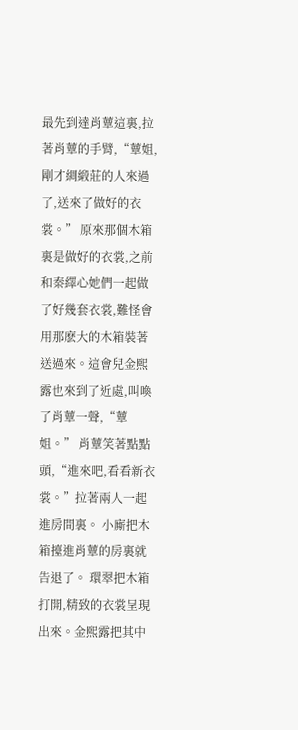最先到達肖蕈這裏,拉著肖蕈的手臂,“蕈姐,剛才綢緞莊的人來過了,送來了做好的衣裳。” 原來那個木箱裏是做好的衣裳,之前和秦繹心她們一起做了好幾套衣裳,難怪會用那麽大的木箱裝著送過來。這會兒金熙露也來到了近處,叫喚了肖蕈一聲,“蕈姐。” 肖蕈笑著點點頭,“進來吧,看看新衣裳。”拉著兩人一起進房間裏。 小廝把木箱擡進肖蕈的房裏就告退了。 環翠把木箱打開,精致的衣裳呈現出來。金熙露把其中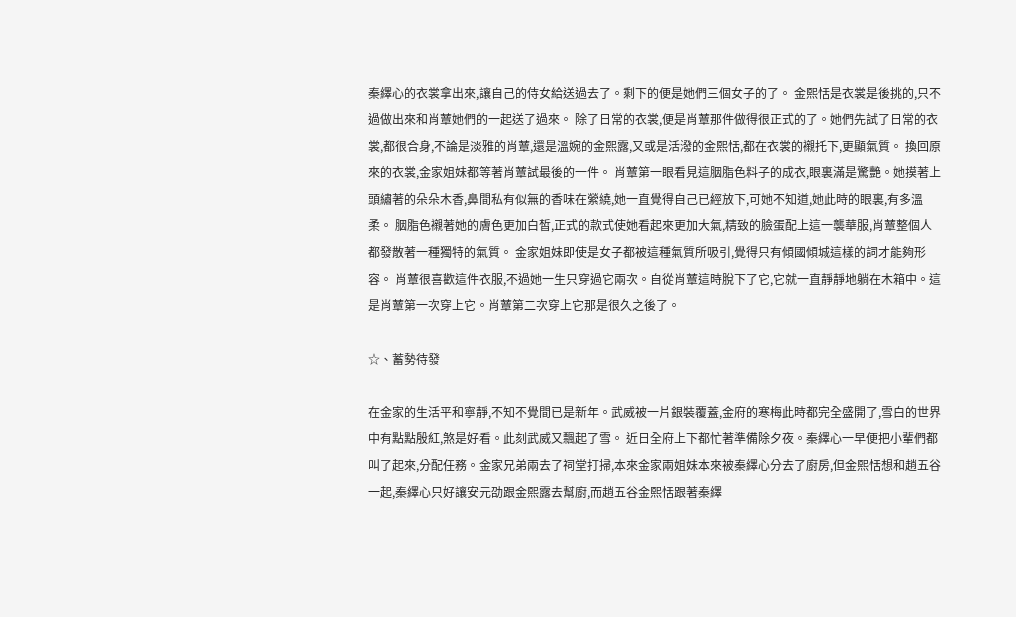秦繹心的衣裳拿出來,讓自己的侍女給送過去了。剩下的便是她們三個女子的了。 金熙恬是衣裳是後挑的,只不過做出來和肖蕈她們的一起送了過來。 除了日常的衣裳,便是肖蕈那件做得很正式的了。她們先試了日常的衣裳,都很合身,不論是淡雅的肖蕈,還是溫婉的金熙露,又或是活潑的金熙恬,都在衣裳的襯托下,更顯氣質。 換回原來的衣裳,金家姐妹都等著肖蕈試最後的一件。 肖蕈第一眼看見這胭脂色料子的成衣,眼裏滿是驚艷。她摸著上頭繡著的朵朵木香,鼻間私有似無的香味在縈繞,她一直覺得自己已經放下,可她不知道,她此時的眼裏,有多溫柔。 胭脂色襯著她的膚色更加白皙,正式的款式使她看起來更加大氣,精致的臉蛋配上這一襲華服,肖蕈整個人都發散著一種獨特的氣質。 金家姐妹即使是女子都被這種氣質所吸引,覺得只有傾國傾城這樣的詞才能夠形容。 肖蕈很喜歡這件衣服,不過她一生只穿過它兩次。自從肖蕈這時脫下了它,它就一直靜靜地躺在木箱中。這是肖蕈第一次穿上它。肖蕈第二次穿上它那是很久之後了。

☆、蓄勢待發

在金家的生活平和寧靜,不知不覺間已是新年。武威被一片銀裝覆蓋,金府的寒梅此時都完全盛開了,雪白的世界中有點點殷紅,煞是好看。此刻武威又飄起了雪。 近日全府上下都忙著準備除夕夜。秦繹心一早便把小輩們都叫了起來,分配任務。金家兄弟兩去了祠堂打掃,本來金家兩姐妹本來被秦繹心分去了廚房,但金熙恬想和趙五谷一起,秦繹心只好讓安元劭跟金熙露去幫廚,而趙五谷金熙恬跟著秦繹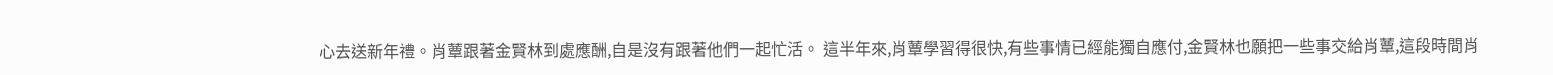心去送新年禮。肖蕈跟著金賢林到處應酬,自是沒有跟著他們一起忙活。 這半年來,肖蕈學習得很快,有些事情已經能獨自應付,金賢林也願把一些事交給肖蕈,這段時間肖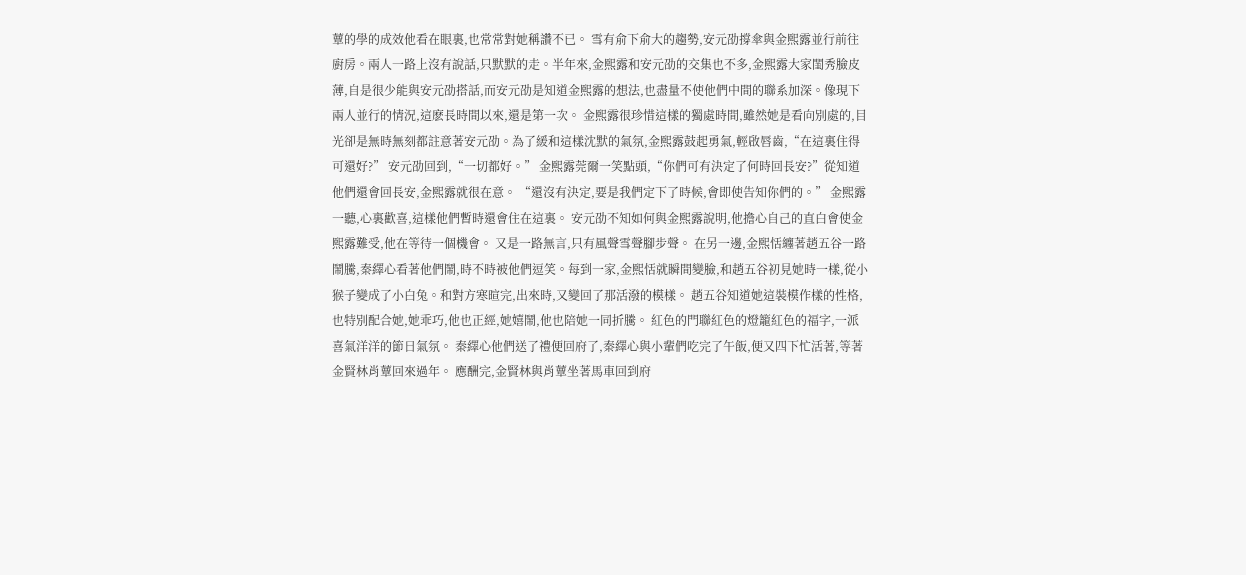蕈的學的成效他看在眼裏,也常常對她稱讚不已。 雪有俞下俞大的趨勢,安元劭撐傘與金熙露並行前往廚房。兩人一路上沒有說話,只默默的走。半年來,金熙露和安元劭的交集也不多,金熙露大家閨秀臉皮薄,自是很少能與安元劭搭話,而安元劭是知道金熙露的想法,也盡量不使他們中間的聯系加深。像現下兩人並行的情況,這麽長時間以來,還是第一次。 金熙露很珍惜這樣的獨處時間,雖然她是看向別處的,目光卻是無時無刻都註意著安元劭。為了緩和這樣沈默的氣氛,金熙露鼓起勇氣,輕啟唇齒,“在這裏住得可還好?” 安元劭回到,“一切都好。” 金熙露莞爾一笑點頭,“你們可有決定了何時回長安?”從知道他們還會回長安,金熙露就很在意。 “還沒有決定,要是我們定下了時候,會即使告知你們的。” 金熙露一聽,心裏歡喜,這樣他們暫時還會住在這裏。 安元劭不知如何與金熙露說明,他擔心自己的直白會使金熙露難受,他在等待一個機會。 又是一路無言,只有風聲雪聲腳步聲。 在另一邊,金熙恬纏著趙五谷一路鬧騰,秦繹心看著他們鬧,時不時被他們逗笑。每到一家,金熙恬就瞬間變臉,和趙五谷初見她時一樣,從小猴子變成了小白兔。和對方寒暄完,出來時,又變回了那活潑的模樣。 趙五谷知道她這裝模作樣的性格,也特別配合她,她乖巧,他也正經,她嬉鬧,他也陪她一同折騰。 紅色的門聯紅色的燈籠紅色的福字,一派喜氣洋洋的節日氣氛。 秦繹心他們送了禮便回府了,秦繹心與小輩們吃完了午飯,便又四下忙活著,等著金賢林肖蕈回來過年。 應酬完,金賢林與肖蕈坐著馬車回到府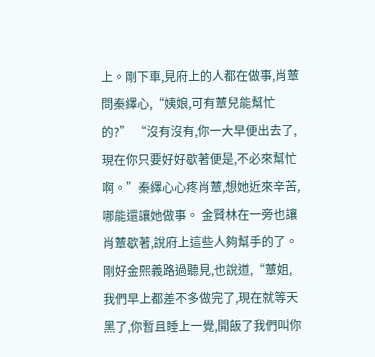上。剛下車,見府上的人都在做事,肖蕈問秦繹心,“姨娘,可有蕈兒能幫忙的?” “沒有沒有,你一大早便出去了,現在你只要好好歇著便是,不必來幫忙啊。”秦繹心心疼肖蕈,想她近來辛苦,哪能還讓她做事。 金賢林在一旁也讓肖蕈歇著,說府上這些人夠幫手的了。 剛好金熙義路過聽見,也說道,“蕈姐,我們早上都差不多做完了,現在就等天黑了,你暫且睡上一覺,開飯了我們叫你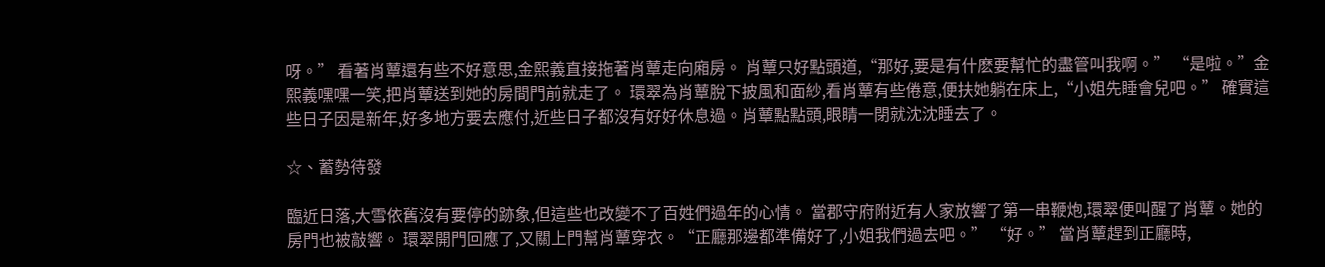呀。” 看著肖蕈還有些不好意思,金熙義直接拖著肖蕈走向廂房。 肖蕈只好點頭道,“那好,要是有什麽要幫忙的盡管叫我啊。” “是啦。”金熙義嘿嘿一笑,把肖蕈送到她的房間門前就走了。 環翠為肖蕈脫下披風和面紗,看肖蕈有些倦意,便扶她躺在床上,“小姐先睡會兒吧。” 確實這些日子因是新年,好多地方要去應付,近些日子都沒有好好休息過。肖蕈點點頭,眼睛一閉就沈沈睡去了。

☆、蓄勢待發

臨近日落,大雪依舊沒有要停的跡象,但這些也改變不了百姓們過年的心情。 當郡守府附近有人家放響了第一串鞭炮,環翠便叫醒了肖蕈。她的房門也被敲響。 環翠開門回應了,又關上門幫肖蕈穿衣。“正廳那邊都準備好了,小姐我們過去吧。” “好。” 當肖蕈趕到正廳時,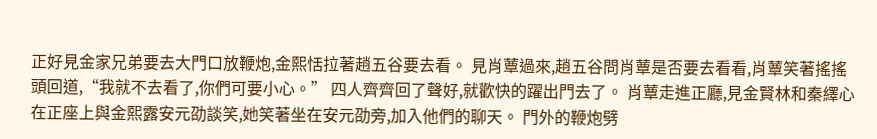正好見金家兄弟要去大門口放鞭炮,金熙恬拉著趙五谷要去看。 見肖蕈過來,趙五谷問肖蕈是否要去看看,肖蕈笑著搖搖頭回道,“我就不去看了,你們可要小心。” 四人齊齊回了聲好,就歡快的躍出門去了。 肖蕈走進正廳,見金賢林和秦繹心在正座上與金熙露安元劭談笑,她笑著坐在安元劭旁,加入他們的聊天。 門外的鞭炮劈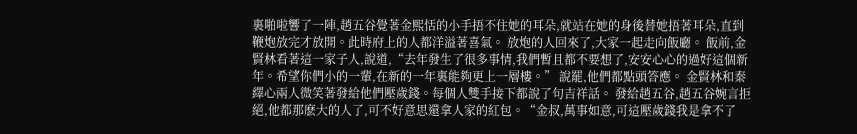裏啪啦響了一陣,趙五谷覺著金熙恬的小手捂不住她的耳朵,就站在她的身後替她捂著耳朵,直到鞭炮放完才放開。此時府上的人都洋溢著喜氣。 放炮的人回來了,大家一起走向飯廳。 飯前,金賢林看著這一家子人,說道,“去年發生了很多事情,我們暫且都不要想了,安安心心的過好這個新年。希望你們小的一輩,在新的一年裏能夠更上一層樓。” 說罷,他們都點頭答應。 金賢林和秦繹心兩人微笑著發給他們壓歲錢。每個人雙手接下都說了句吉祥話。 發給趙五谷,趙五谷婉言拒絕,他都那麽大的人了,可不好意思還拿人家的紅包。“金叔,萬事如意,可這壓歲錢我是拿不了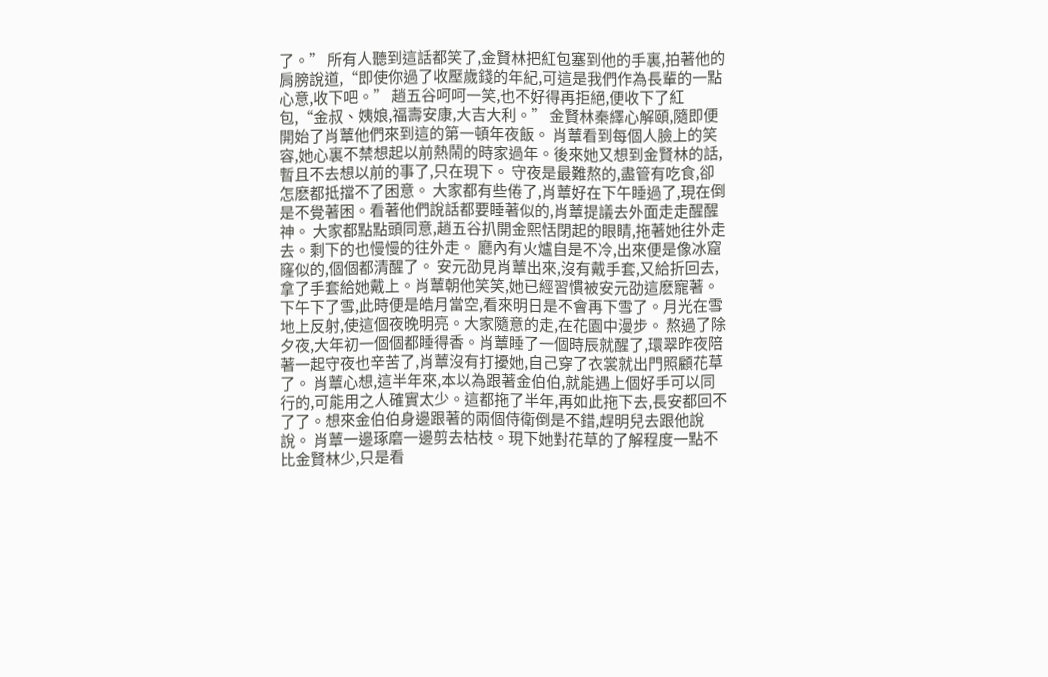了。” 所有人聽到這話都笑了,金賢林把紅包塞到他的手裏,拍著他的肩膀說道,“即使你過了收壓歲錢的年紀,可這是我們作為長輩的一點心意,收下吧。” 趙五谷呵呵一笑,也不好得再拒絕,便收下了紅包,“金叔、姨娘,福壽安康,大吉大利。” 金賢林秦繹心解頤,隨即便開始了肖蕈他們來到這的第一頓年夜飯。 肖蕈看到每個人臉上的笑容,她心裏不禁想起以前熱鬧的時家過年。後來她又想到金賢林的話,暫且不去想以前的事了,只在現下。 守夜是最難熬的,盡管有吃食,卻怎麽都抵擋不了困意。 大家都有些倦了,肖蕈好在下午睡過了,現在倒是不覺著困。看著他們說話都要睡著似的,肖蕈提議去外面走走醒醒神。 大家都點點頭同意,趙五谷扒開金熙恬閉起的眼睛,拖著她往外走去。剩下的也慢慢的往外走。 廳內有火爐自是不冷,出來便是像冰窟窿似的,個個都清醒了。 安元劭見肖蕈出來,沒有戴手套,又給折回去,拿了手套給她戴上。肖蕈朝他笑笑,她已經習慣被安元劭這麽寵著。 下午下了雪,此時便是皓月當空,看來明日是不會再下雪了。月光在雪地上反射,使這個夜晚明亮。大家隨意的走,在花園中漫步。 熬過了除夕夜,大年初一個個都睡得香。肖蕈睡了一個時辰就醒了,環翠昨夜陪著一起守夜也辛苦了,肖蕈沒有打擾她,自己穿了衣裳就出門照顧花草了。 肖蕈心想,這半年來,本以為跟著金伯伯,就能遇上個好手可以同行的,可能用之人確實太少。這都拖了半年,再如此拖下去,長安都回不了了。想來金伯伯身邊跟著的兩個侍衛倒是不錯,趕明兒去跟他說說。 肖蕈一邊琢磨一邊剪去枯枝。現下她對花草的了解程度一點不比金賢林少,只是看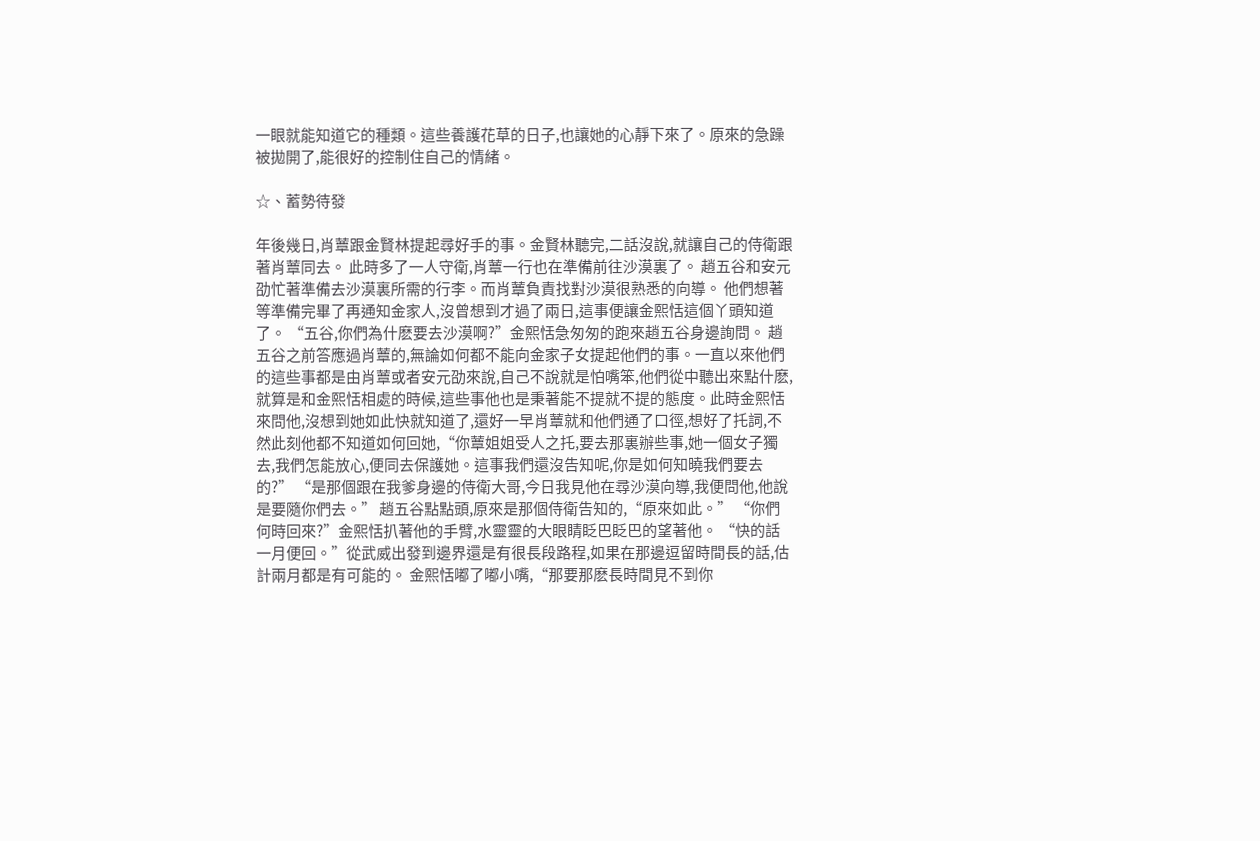一眼就能知道它的種類。這些養護花草的日子,也讓她的心靜下來了。原來的急躁被拋開了,能很好的控制住自己的情緒。

☆、蓄勢待發

年後幾日,肖蕈跟金賢林提起尋好手的事。金賢林聽完,二話沒說,就讓自己的侍衛跟著肖蕈同去。 此時多了一人守衛,肖蕈一行也在準備前往沙漠裏了。 趙五谷和安元劭忙著準備去沙漠裏所需的行李。而肖蕈負責找對沙漠很熟悉的向導。 他們想著等準備完畢了再通知金家人,沒曾想到才過了兩日,這事便讓金熙恬這個丫頭知道了。 “五谷,你們為什麽要去沙漠啊?”金熙恬急匆匆的跑來趙五谷身邊詢問。 趙五谷之前答應過肖蕈的,無論如何都不能向金家子女提起他們的事。一直以來他們的這些事都是由肖蕈或者安元劭來說,自己不說就是怕嘴笨,他們從中聽出來點什麽,就算是和金熙恬相處的時候,這些事他也是秉著能不提就不提的態度。此時金熙恬來問他,沒想到她如此快就知道了,還好一早肖蕈就和他們通了口徑,想好了托詞,不然此刻他都不知道如何回她,“你蕈姐姐受人之托,要去那裏辦些事,她一個女子獨去,我們怎能放心,便同去保護她。這事我們還沒告知呢,你是如何知曉我們要去的?” “是那個跟在我爹身邊的侍衛大哥,今日我見他在尋沙漠向導,我便問他,他說是要隨你們去。” 趙五谷點點頭,原來是那個侍衛告知的,“原來如此。” “你們何時回來?”金熙恬扒著他的手臂,水靈靈的大眼睛眨巴眨巴的望著他。 “快的話一月便回。”從武威出發到邊界還是有很長段路程,如果在那邊逗留時間長的話,估計兩月都是有可能的。 金熙恬嘟了嘟小嘴,“那要那麽長時間見不到你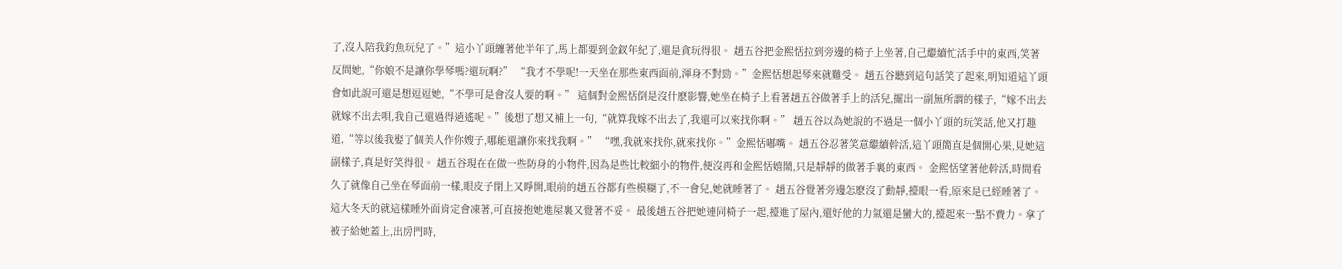了,沒人陪我釣魚玩兒了。”這小丫頭纏著他半年了,馬上都要到金釵年紀了,還是貪玩得很。 趙五谷把金熙恬拉到旁邊的椅子上坐著,自己繼續忙活手中的東西,笑著反問她,“你娘不是讓你學琴嗎?還玩啊?” “我才不學呢!一天坐在那些東西面前,渾身不對勁。”金熙恬想起琴來就難受。 趙五谷聽到這句話笑了起來,明知道這丫頭會如此說可還是想逗逗她,“不學可是會沒人要的啊。” 這個對金熙恬倒是沒什麽影響,她坐在椅子上看著趙五谷做著手上的活兒,擺出一副無所謂的樣子,“嫁不出去就嫁不出去唄,我自己還過得逍遙呢。”後想了想又補上一句,“就算我嫁不出去了,我還可以來找你啊。” 趙五谷以為她說的不過是一個小丫頭的玩笑話,他又打趣道,“等以後我娶了個美人作你嫂子,哪能還讓你來找我啊。” “嘿,我就來找你,就來找你。”金熙恬嘟嘴。 趙五谷忍著笑意繼續幹活,這丫頭簡直是個開心果,見她這副樣子,真是好笑得很。 趙五谷現在在做一些防身的小物件,因為是些比較細小的物件,便沒再和金熙恬嬉鬧,只是靜靜的做著手裏的東西。 金熙恬望著他幹活,時間看久了就像自己坐在琴面前一樣,眼皮子閉上又睜開,眼前的趙五谷都有些模糊了,不一會兒,她就睡著了。 趙五谷覺著旁邊怎麽沒了動靜,擡眼一看,原來是已經睡著了。這大冬天的就這樣睡外面肯定會凍著,可直接抱她進屋裏又覺著不妥。 最後趙五谷把她連同椅子一起,擡進了屋內,還好他的力氣還是蠻大的,擡起來一點不費力。拿了被子給她蓋上,出房門時,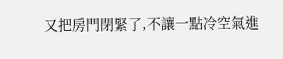又把房門閉緊了,不讓一點冷空氣進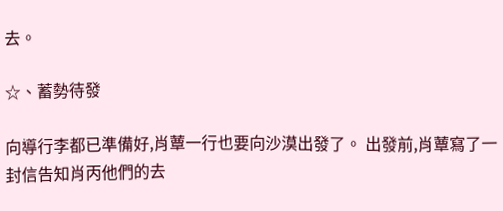去。

☆、蓄勢待發

向導行李都已準備好,肖蕈一行也要向沙漠出發了。 出發前,肖蕈寫了一封信告知肖丙他們的去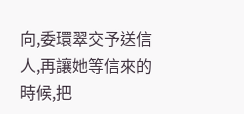向,委環翠交予送信人,再讓她等信來的時候,把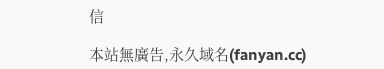信

本站無廣告,永久域名(fanyan.cc)